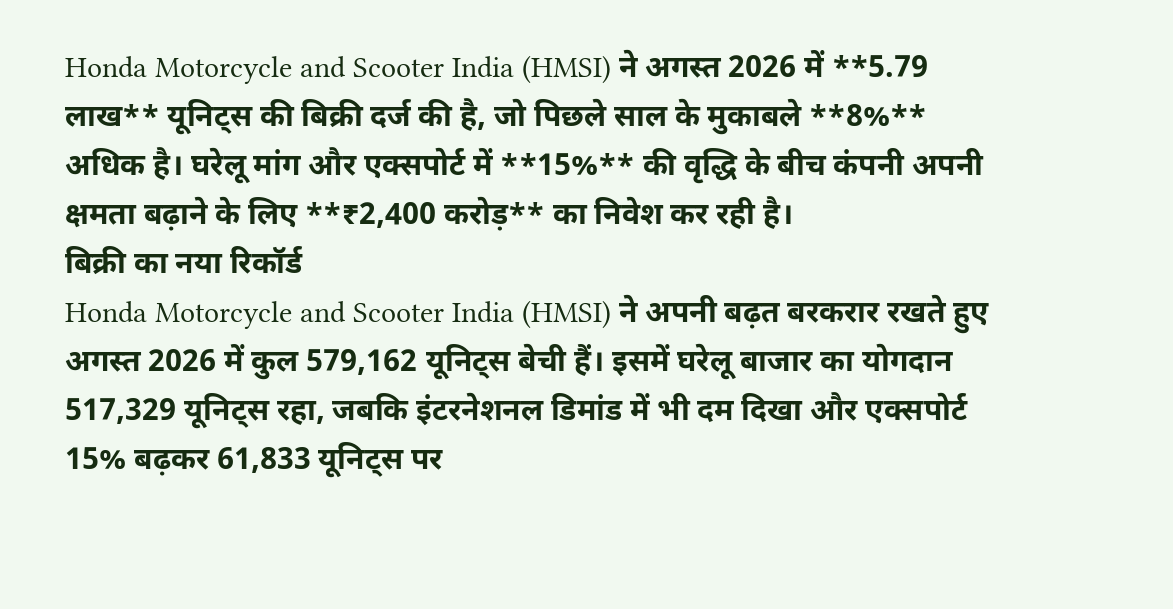Honda Motorcycle and Scooter India (HMSI) ने अगस्त 2026 में **5.79 लाख** यूनिट्स की बिक्री दर्ज की है, जो पिछले साल के मुकाबले **8%** अधिक है। घरेलू मांग और एक्सपोर्ट में **15%** की वृद्धि के बीच कंपनी अपनी क्षमता बढ़ाने के लिए **₹2,400 करोड़** का निवेश कर रही है।
बिक्री का नया रिकॉर्ड
Honda Motorcycle and Scooter India (HMSI) ने अपनी बढ़त बरकरार रखते हुए अगस्त 2026 में कुल 579,162 यूनिट्स बेची हैं। इसमें घरेलू बाजार का योगदान 517,329 यूनिट्स रहा, जबकि इंटरनेशनल डिमांड में भी दम दिखा और एक्सपोर्ट 15% बढ़कर 61,833 यूनिट्स पर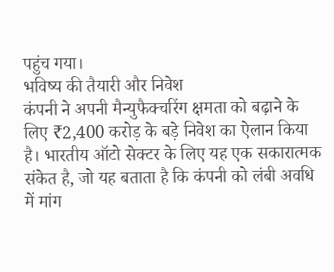पहुंच गया।
भविष्य की तैयारी और निवेश
कंपनी ने अपनी मैन्युफैक्चरिंग क्षमता को बढ़ाने के लिए ₹2,400 करोड़ के बड़े निवेश का ऐलान किया है। भारतीय ऑटो सेक्टर के लिए यह एक सकारात्मक संकेत है, जो यह बताता है कि कंपनी को लंबी अवधि में मांग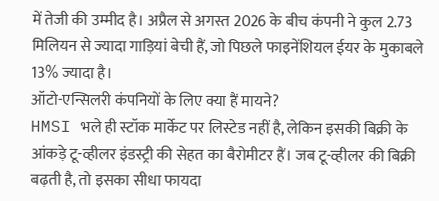में तेजी की उम्मीद है। अप्रैल से अगस्त 2026 के बीच कंपनी ने कुल 2.73 मिलियन से ज्यादा गाड़ियां बेची हैं, जो पिछले फाइनेंशियल ईयर के मुकाबले 13% ज्यादा है।
ऑटो-एन्सिलरी कंपनियों के लिए क्या हैं मायने?
HMSI भले ही स्टॉक मार्केट पर लिस्टेड नहीं है, लेकिन इसकी बिक्री के आंकड़े टू-व्हीलर इंडस्ट्री की सेहत का बैरोमीटर हैं। जब टू-व्हीलर की बिक्री बढ़ती है, तो इसका सीधा फायदा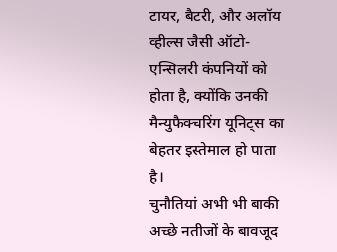टायर, बैटरी, और अलॉय व्हील्स जैसी ऑटो-एन्सिलरी कंपनियों को होता है, क्योंकि उनकी मैन्युफैक्चरिंग यूनिट्स का बेहतर इस्तेमाल हो पाता है।
चुनौतियां अभी भी बाकी
अच्छे नतीजों के बावजूद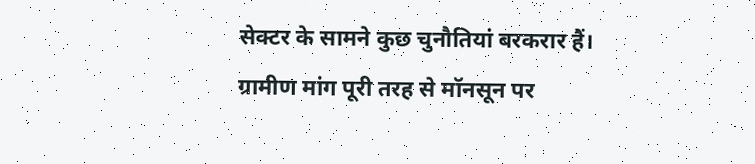सेक्टर के सामने कुछ चुनौतियां बरकरार हैं। ग्रामीण मांग पूरी तरह से मॉनसून पर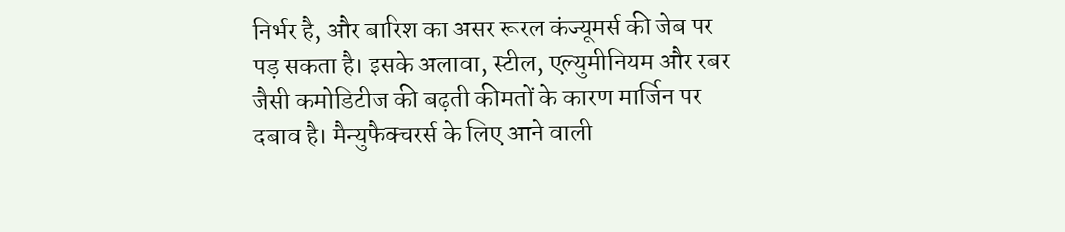निर्भर है, और बारिश का असर रूरल कंज्यूमर्स की जेब पर पड़ सकता है। इसके अलावा, स्टील, एल्युमीनियम और रबर जैसी कमोडिटीज की बढ़ती कीमतों के कारण मार्जिन पर दबाव है। मैन्युफैक्चरर्स के लिए आने वाली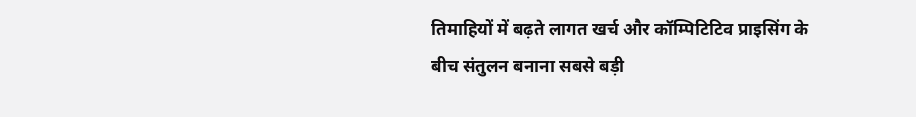तिमाहियों में बढ़ते लागत खर्च और कॉम्पिटिटिव प्राइसिंग के बीच संतुलन बनाना सबसे बड़ी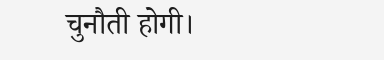चुनौती होगी।